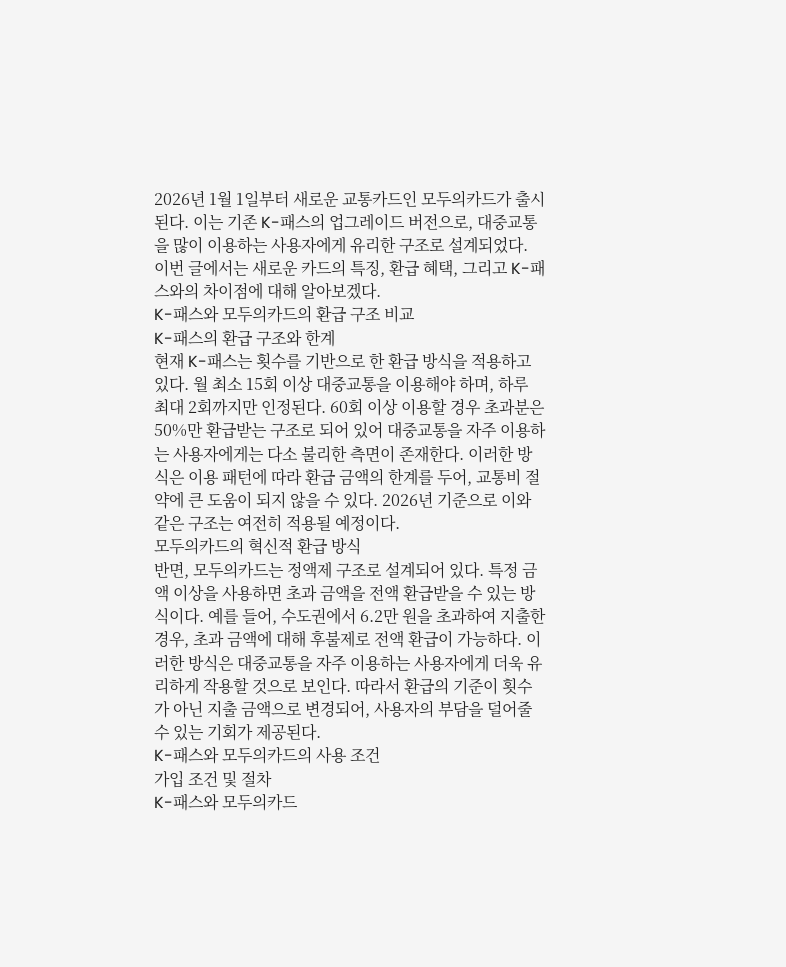2026년 1월 1일부터 새로운 교통카드인 모두의카드가 출시된다. 이는 기존 K-패스의 업그레이드 버전으로, 대중교통을 많이 이용하는 사용자에게 유리한 구조로 설계되었다. 이번 글에서는 새로운 카드의 특징, 환급 혜택, 그리고 K-패스와의 차이점에 대해 알아보겠다.
K-패스와 모두의카드의 환급 구조 비교
K-패스의 환급 구조와 한계
현재 K-패스는 횟수를 기반으로 한 환급 방식을 적용하고 있다. 월 최소 15회 이상 대중교통을 이용해야 하며, 하루 최대 2회까지만 인정된다. 60회 이상 이용할 경우 초과분은 50%만 환급받는 구조로 되어 있어 대중교통을 자주 이용하는 사용자에게는 다소 불리한 측면이 존재한다. 이러한 방식은 이용 패턴에 따라 환급 금액의 한계를 두어, 교통비 절약에 큰 도움이 되지 않을 수 있다. 2026년 기준으로 이와 같은 구조는 여전히 적용될 예정이다.
모두의카드의 혁신적 환급 방식
반면, 모두의카드는 정액제 구조로 설계되어 있다. 특정 금액 이상을 사용하면 초과 금액을 전액 환급받을 수 있는 방식이다. 예를 들어, 수도권에서 6.2만 원을 초과하여 지출한 경우, 초과 금액에 대해 후불제로 전액 환급이 가능하다. 이러한 방식은 대중교통을 자주 이용하는 사용자에게 더욱 유리하게 작용할 것으로 보인다. 따라서 환급의 기준이 횟수가 아닌 지출 금액으로 변경되어, 사용자의 부담을 덜어줄 수 있는 기회가 제공된다.
K-패스와 모두의카드의 사용 조건
가입 조건 및 절차
K-패스와 모두의카드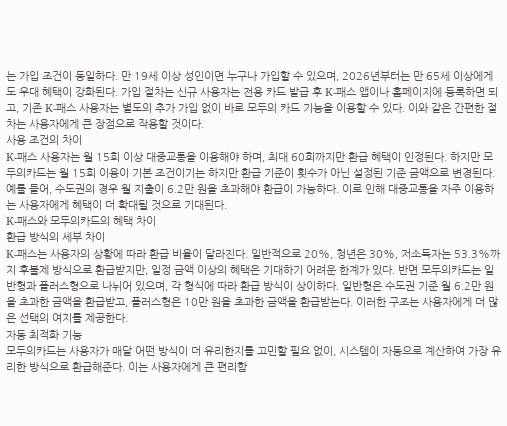는 가입 조건이 동일하다. 만 19세 이상 성인이면 누구나 가입할 수 있으며, 2026년부터는 만 65세 이상에게도 우대 혜택이 강화된다. 가입 절차는 신규 사용자는 전용 카드 발급 후 K-패스 앱이나 홈페이지에 등록하면 되고, 기존 K-패스 사용자는 별도의 추가 가입 없이 바로 모두의 카드 기능을 이용할 수 있다. 이와 같은 간편한 절차는 사용자에게 큰 장점으로 작용할 것이다.
사용 조건의 차이
K-패스 사용자는 월 15회 이상 대중교통을 이용해야 하며, 최대 60회까지만 환급 혜택이 인정된다. 하지만 모두의카드는 월 15회 이용이 기본 조건이기는 하지만 환급 기준이 횟수가 아닌 설정된 기준 금액으로 변경된다. 예를 들어, 수도권의 경우 월 지출이 6.2만 원을 초과해야 환급이 가능하다. 이로 인해 대중교통을 자주 이용하는 사용자에게 혜택이 더 확대될 것으로 기대된다.
K-패스와 모두의카드의 혜택 차이
환급 방식의 세부 차이
K-패스는 사용자의 상황에 따라 환급 비율이 달라진다. 일반적으로 20%, 청년은 30%, 저소득자는 53.3%까지 후불제 방식으로 환급받지만, 일정 금액 이상의 혜택은 기대하기 어려운 한계가 있다. 반면 모두의카드는 일반형과 플러스형으로 나뉘어 있으며, 각 형식에 따라 환급 방식이 상이하다. 일반형은 수도권 기준 월 6.2만 원을 초과한 금액을 환급받고, 플러스형은 10만 원을 초과한 금액을 환급받는다. 이러한 구조는 사용자에게 더 많은 선택의 여지를 제공한다.
자동 최적화 기능
모두의카드는 사용자가 매달 어떤 방식이 더 유리한지를 고민할 필요 없이, 시스템이 자동으로 계산하여 가장 유리한 방식으로 환급해준다. 이는 사용자에게 큰 편리함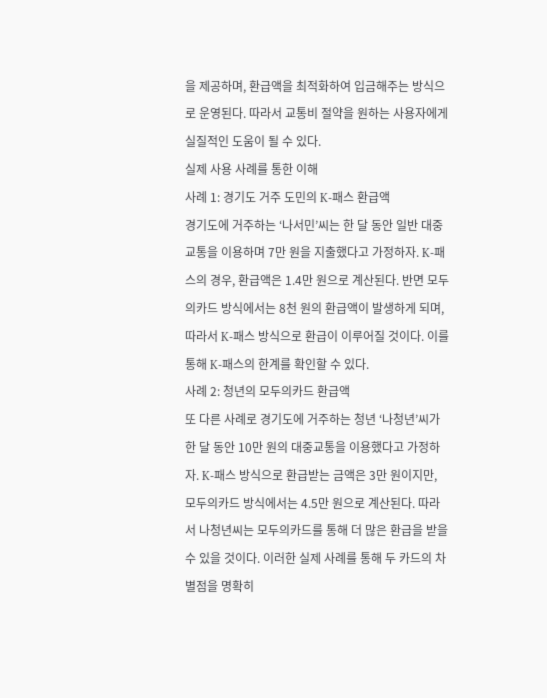을 제공하며, 환급액을 최적화하여 입금해주는 방식으로 운영된다. 따라서 교통비 절약을 원하는 사용자에게 실질적인 도움이 될 수 있다.
실제 사용 사례를 통한 이해
사례 1: 경기도 거주 도민의 K-패스 환급액
경기도에 거주하는 ‘나서민’씨는 한 달 동안 일반 대중교통을 이용하며 7만 원을 지출했다고 가정하자. K-패스의 경우, 환급액은 1.4만 원으로 계산된다. 반면 모두의카드 방식에서는 8천 원의 환급액이 발생하게 되며, 따라서 K-패스 방식으로 환급이 이루어질 것이다. 이를 통해 K-패스의 한계를 확인할 수 있다.
사례 2: 청년의 모두의카드 환급액
또 다른 사례로 경기도에 거주하는 청년 ‘나청년’씨가 한 달 동안 10만 원의 대중교통을 이용했다고 가정하자. K-패스 방식으로 환급받는 금액은 3만 원이지만, 모두의카드 방식에서는 4.5만 원으로 계산된다. 따라서 나청년씨는 모두의카드를 통해 더 많은 환급을 받을 수 있을 것이다. 이러한 실제 사례를 통해 두 카드의 차별점을 명확히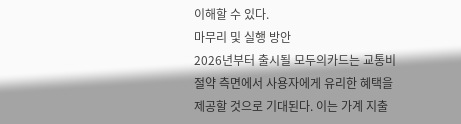이해할 수 있다.
마무리 및 실행 방안
2026년부터 출시될 모두의카드는 교통비 절약 측면에서 사용자에게 유리한 혜택을 제공할 것으로 기대된다. 이는 가계 지출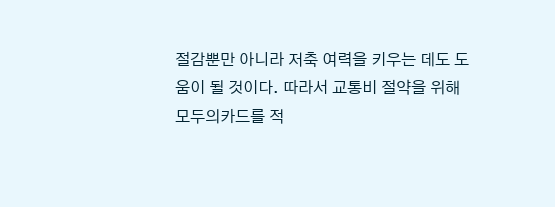절감뿐만 아니라 저축 여력을 키우는 데도 도움이 될 것이다. 따라서 교통비 절약을 위해 모두의카드를 적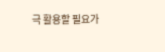극 활용할 필요가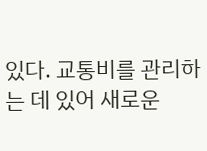있다. 교통비를 관리하는 데 있어 새로운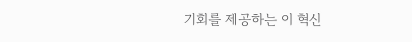기회를 제공하는 이 혁신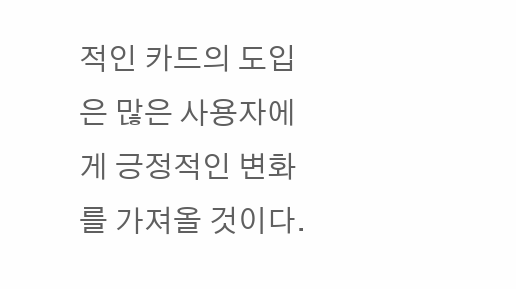적인 카드의 도입은 많은 사용자에게 긍정적인 변화를 가져올 것이다.